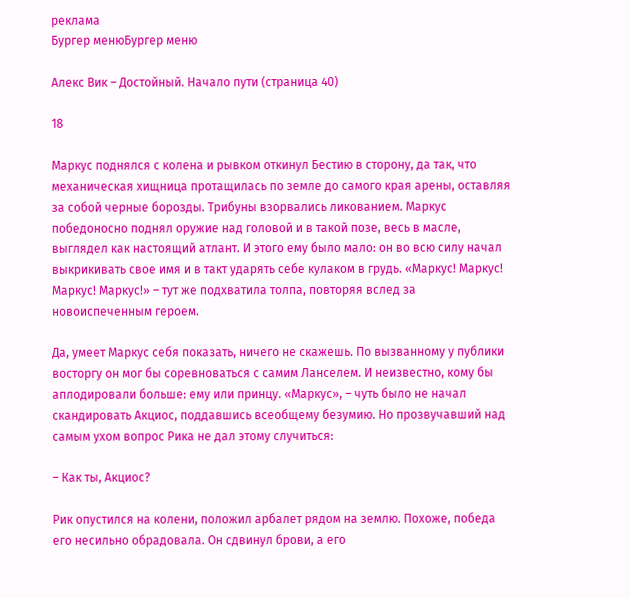реклама
Бургер менюБургер меню

Алекс Вик – Достойный. Начало пути (страница 40)

18

Маркус поднялся с колена и рывком откинул Бестию в сторону, да так, что механическая хищница протащилась по земле до самого края арены, оставляя за собой черные борозды. Трибуны взорвались ликованием. Маркус победоносно поднял оружие над головой и в такой позе, весь в масле, выглядел как настоящий атлант. И этого ему было мало: он во всю силу начал выкрикивать свое имя и в такт ударять себе кулаком в грудь. «Маркус! Маркус! Маркус! Маркус!» – тут же подхватила толпа, повторяя вслед за новоиспеченным героем.

Да, умеет Маркус себя показать, ничего не скажешь. По вызванному у публики восторгу он мог бы соревноваться с самим Ланселем. И неизвестно, кому бы аплодировали больше: ему или принцу. «Маркус», – чуть было не начал скандировать Акциос, поддавшись всеобщему безумию. Но прозвучавший над самым ухом вопрос Рика не дал этому случиться:

– Как ты, Акциос?

Рик опустился на колени, положил арбалет рядом на землю. Похоже, победа его несильно обрадовала. Он сдвинул брови, а его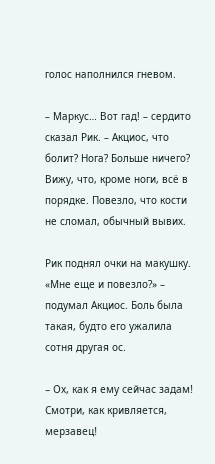голос наполнился гневом.

– Маркус… Вот гад! – сердито сказал Рик. – Акциос, что болит? Нога? Больше ничего? Вижу, что, кроме ноги, всё в порядке. Повезло, что кости не сломал, обычный вывих.

Рик поднял очки на макушку. «Мне еще и повезло?» – подумал Акциос. Боль была такая, будто его ужалила сотня другая ос.

– Ох, как я ему сейчас задам! Смотри, как кривляется, мерзавец!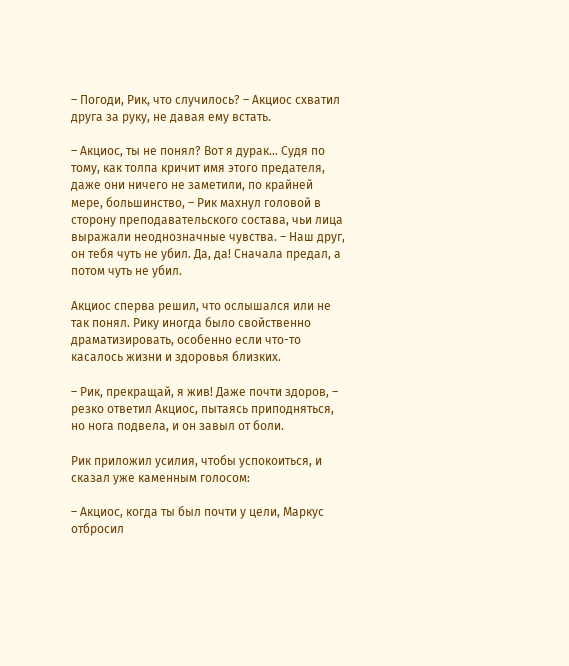– Погоди, Рик, что случилось? – Акциос схватил друга за руку, не давая ему встать.

– Акциос, ты не понял? Вот я дурак… Судя по тому, как толпа кричит имя этого предателя, даже они ничего не заметили, по крайней мере, большинство, – Рик махнул головой в сторону преподавательского состава, чьи лица выражали неоднозначные чувства. – Наш друг, он тебя чуть не убил. Да, да! Сначала предал, а потом чуть не убил.

Акциос сперва решил, что ослышался или не так понял. Рику иногда было свойственно драматизировать, особенно если что-то касалось жизни и здоровья близких.

– Рик, прекращай, я жив! Даже почти здоров, – резко ответил Акциос, пытаясь приподняться, но нога подвела, и он завыл от боли.

Рик приложил усилия, чтобы успокоиться, и сказал уже каменным голосом:

– Акциос, когда ты был почти у цели, Маркус отбросил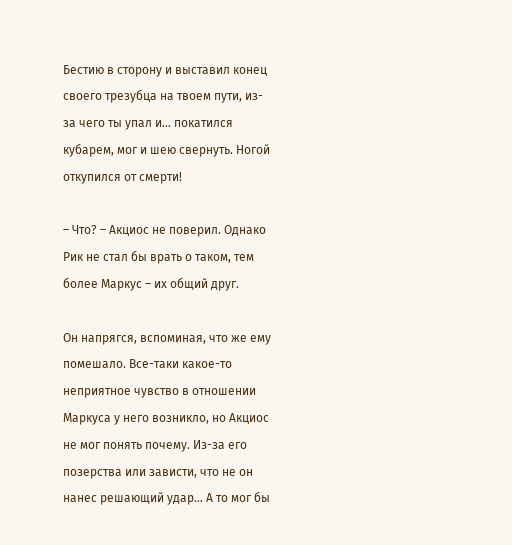Бестию в сторону и выставил конец своего трезубца на твоем пути, из-за чего ты упал и… покатился кубарем, мог и шею свернуть. Ногой откупился от смерти!

– Что? – Акциос не поверил. Однако Рик не стал бы врать о таком, тем более Маркус – их общий друг.

Он напрягся, вспоминая, что же ему помешало. Все-таки какое-то неприятное чувство в отношении Маркуса у него возникло, но Акциос не мог понять почему. Из-за его позерства или зависти, что не он нанес решающий удар… А то мог бы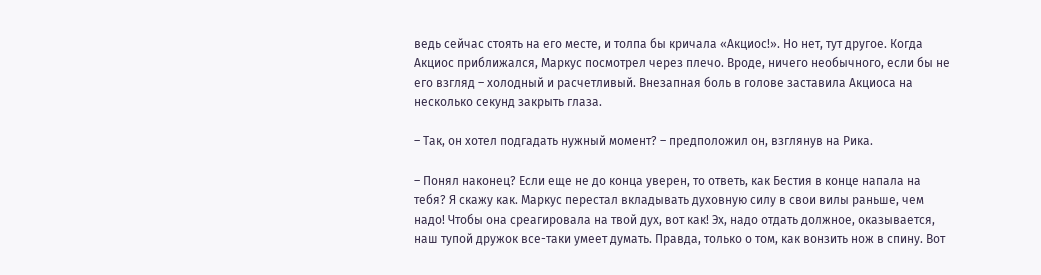ведь сейчас стоять на его месте, и толпа бы кричала «Акциос!». Но нет, тут другое. Когда Акциос приближался, Маркус посмотрел через плечо. Вроде, ничего необычного, если бы не его взгляд – холодный и расчетливый. Внезапная боль в голове заставила Акциоса на несколько секунд закрыть глаза.

– Так, он хотел подгадать нужный момент? – предположил он, взглянув на Рика.

– Понял наконец? Если еще не до конца уверен, то ответь, как Бестия в конце напала на тебя? Я скажу как. Маркус перестал вкладывать духовную силу в свои вилы раньше, чем надо! Чтобы она среагировала на твой дух, вот как! Эх, надо отдать должное, оказывается, наш тупой дружок все-таки умеет думать. Правда, только о том, как вонзить нож в спину. Вот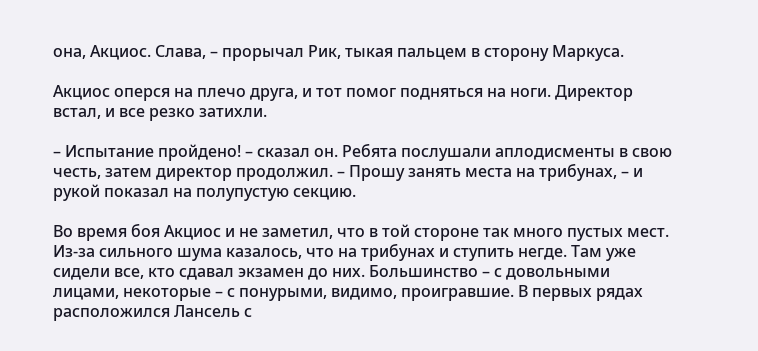она, Акциос. Слава, – прорычал Рик, тыкая пальцем в сторону Маркуса.

Акциос оперся на плечо друга, и тот помог подняться на ноги. Директор встал, и все резко затихли.

– Испытание пройдено! – сказал он. Ребята послушали аплодисменты в свою честь, затем директор продолжил. – Прошу занять места на трибунах, – и рукой показал на полупустую секцию.

Во время боя Акциос и не заметил, что в той стороне так много пустых мест. Из-за сильного шума казалось, что на трибунах и ступить негде. Там уже сидели все, кто сдавал экзамен до них. Большинство – с довольными лицами, некоторые – с понурыми, видимо, проигравшие. В первых рядах расположился Лансель с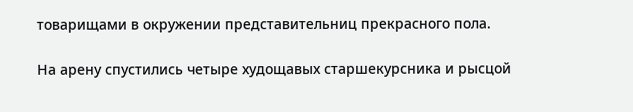товарищами в окружении представительниц прекрасного пола.

На арену спустились четыре худощавых старшекурсника и рысцой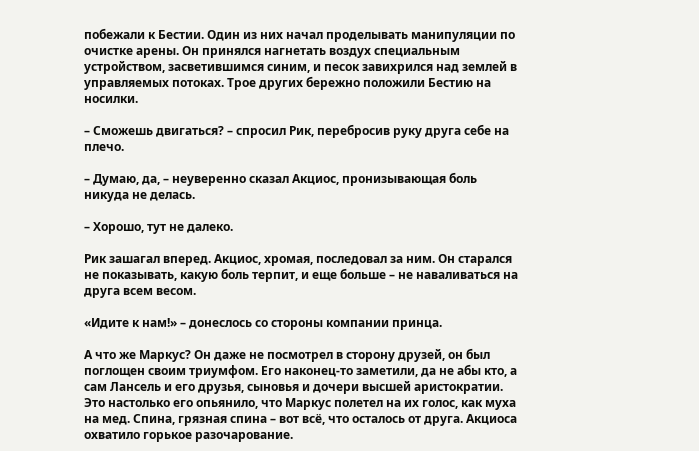побежали к Бестии. Один из них начал проделывать манипуляции по очистке арены. Он принялся нагнетать воздух специальным устройством, засветившимся синим, и песок завихрился над землей в управляемых потоках. Трое других бережно положили Бестию на носилки.

– Сможешь двигаться? – спросил Рик, перебросив руку друга себе на плечо.

– Думаю, да, – неуверенно сказал Акциос, пронизывающая боль никуда не делась.

– Хорошо, тут не далеко.

Рик зашагал вперед. Акциос, хромая, последовал за ним. Он старался не показывать, какую боль терпит, и еще больше – не наваливаться на друга всем весом.

«Идите к нам!» – донеслось со стороны компании принца.

А что же Маркус? Он даже не посмотрел в сторону друзей, он был поглощен своим триумфом. Его наконец-то заметили, да не абы кто, а сам Лансель и его друзья, сыновья и дочери высшей аристократии. Это настолько его опьянило, что Маркус полетел на их голос, как муха на мед. Спина, грязная спина – вот всё, что осталось от друга. Акциоса охватило горькое разочарование.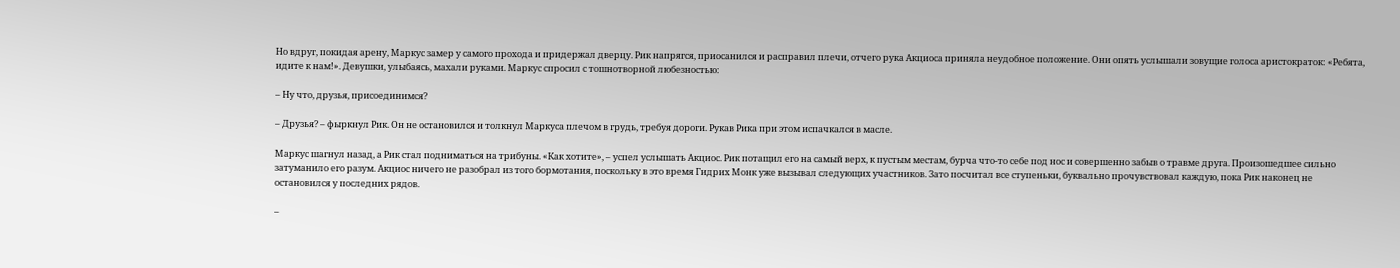Но вдруг, покидая арену, Маркус замер у самого прохода и придержал дверцу. Рик напрягся, приосанился и расправил плечи, отчего рука Акциоса приняла неудобное положение. Они опять услышали зовущие голоса аристократок: «Ребята, идите к нам!». Девушки, улыбаясь, махали руками. Маркус спросил с тошнотворной любезностью:

– Ну что, друзья, присоединимся?

– Друзья? – фыркнул Рик. Он не остановился и толкнул Маркуса плечом в грудь, требуя дороги. Рукав Рика при этом испачкался в масле.

Маркус шагнул назад, а Рик стал подниматься на трибуны. «Как хотите», – успел услышать Акциос. Рик потащил его на самый верх, к пустым местам, бурча что-то себе под нос и совершенно забыв о травме друга. Произошедшее сильно затуманило его разум. Акциос ничего не разобрал из того бормотания, поскольку в это время Гидрих Монк уже вызывал следующих участников. Зато посчитал все ступеньки, буквально прочувствовал каждую, пока Рик наконец не остановился у последних рядов.

–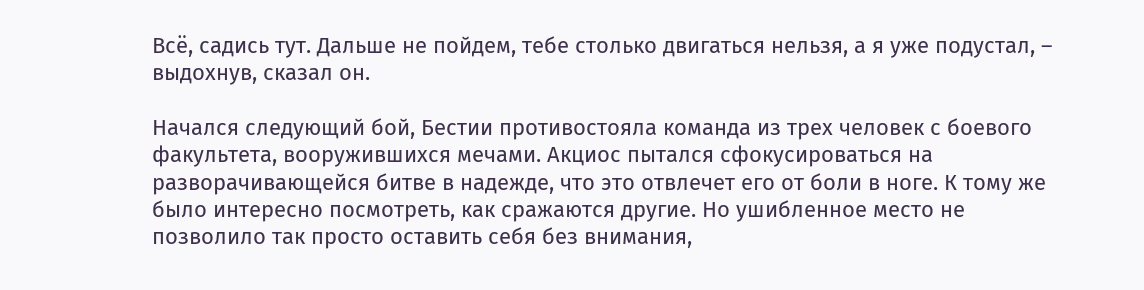Всё, садись тут. Дальше не пойдем, тебе столько двигаться нельзя, а я уже подустал, – выдохнув, сказал он.

Начался следующий бой, Бестии противостояла команда из трех человек с боевого факультета, вооружившихся мечами. Акциос пытался сфокусироваться на разворачивающейся битве в надежде, что это отвлечет его от боли в ноге. К тому же было интересно посмотреть, как сражаются другие. Но ушибленное место не позволило так просто оставить себя без внимания,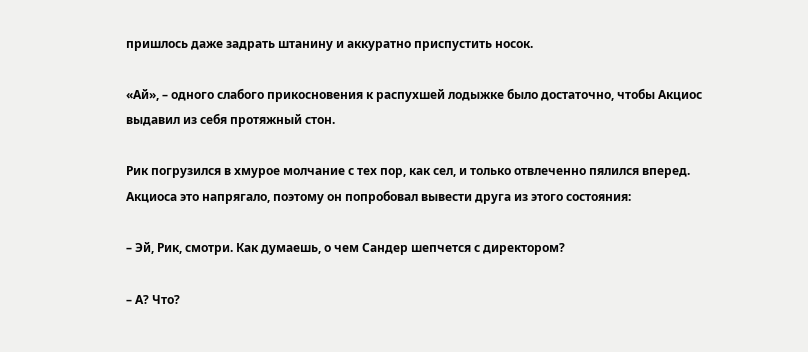пришлось даже задрать штанину и аккуратно приспустить носок.

«Ай», – одного слабого прикосновения к распухшей лодыжке было достаточно, чтобы Акциос выдавил из себя протяжный стон.

Рик погрузился в хмурое молчание с тех пор, как сел, и только отвлеченно пялился вперед. Акциоса это напрягало, поэтому он попробовал вывести друга из этого состояния:

– Эй, Рик, смотри. Как думаешь, о чем Сандер шепчется с директором?

– А? Что?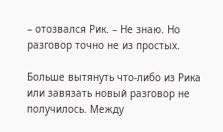– отозвался Рик. – Не знаю. Но разговор точно не из простых.

Больше вытянуть что-либо из Рика или завязать новый разговор не получилось. Между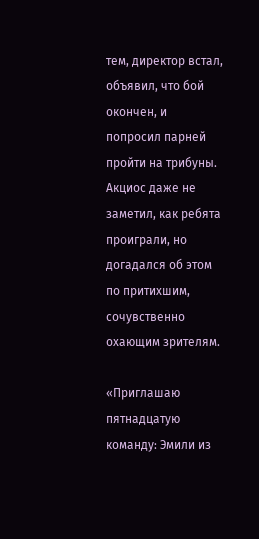тем, директор встал, объявил, что бой окончен, и попросил парней пройти на трибуны. Акциос даже не заметил, как ребята проиграли, но догадался об этом по притихшим, сочувственно охающим зрителям.

«Приглашаю пятнадцатую команду: Эмили из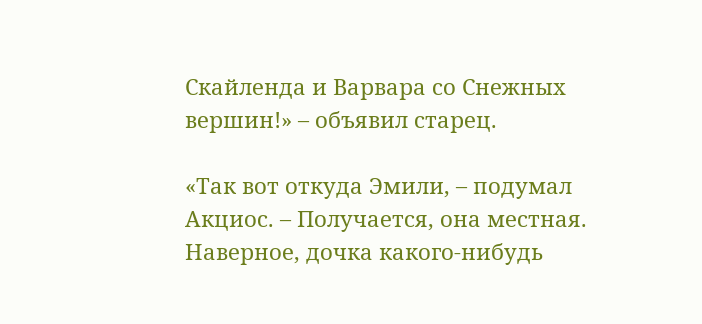Скайленда и Варвара со Снежных вершин!» – объявил старец.

«Так вот откуда Эмили, – подумал Акциос. – Получается, она местная. Наверное, дочка какого-нибудь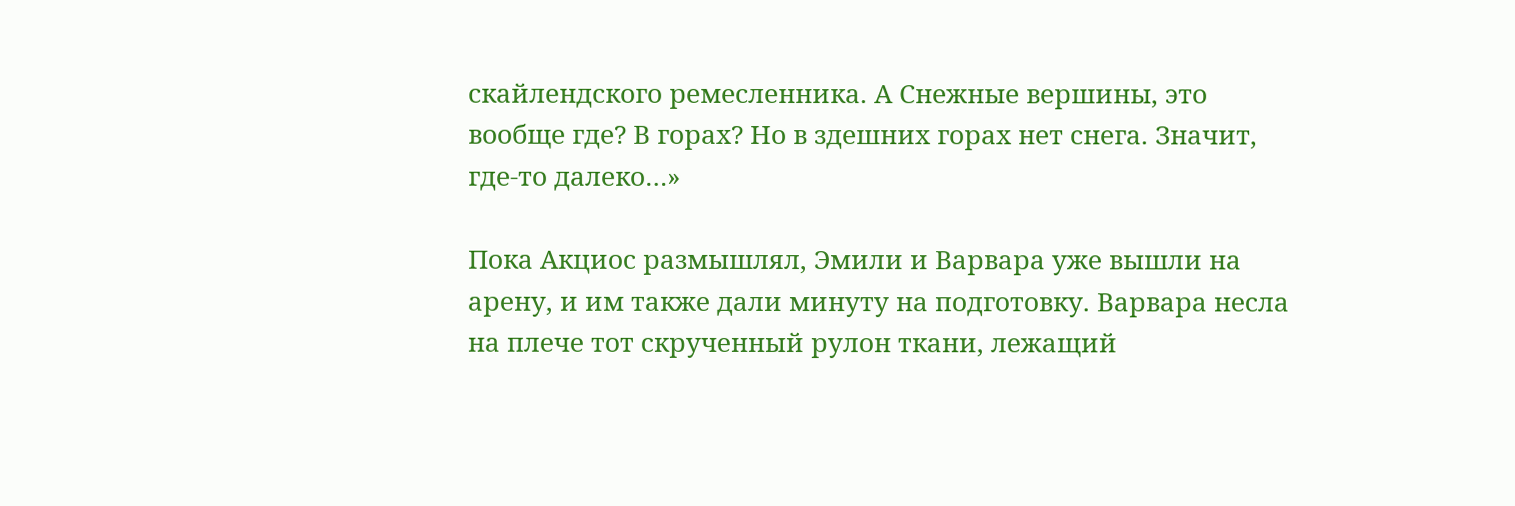скайлендского ремесленника. А Снежные вершины, это вообще где? В горах? Но в здешних горах нет снега. Значит, где-то далеко…»

Пока Акциос размышлял, Эмили и Варвара уже вышли на арену, и им также дали минуту на подготовку. Варвара несла на плече тот скрученный рулон ткани, лежащий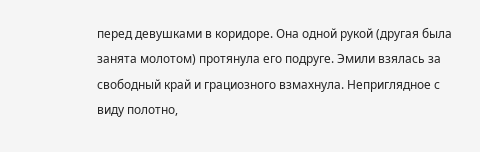перед девушками в коридоре. Она одной рукой (другая была занята молотом) протянула его подруге. Эмили взялась за свободный край и грациозного взмахнула. Неприглядное с виду полотно,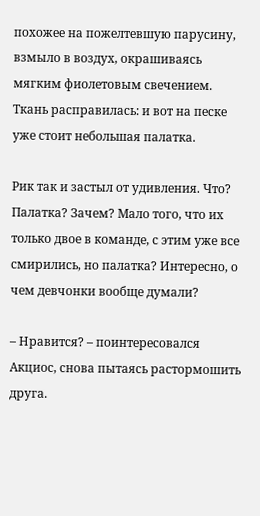похожее на пожелтевшую парусину, взмыло в воздух, окрашиваясь мягким фиолетовым свечением. Ткань расправилась: и вот на песке уже стоит небольшая палатка.

Рик так и застыл от удивления. Что? Палатка? Зачем? Мало того, что их только двое в команде, с этим уже все смирились, но палатка? Интересно, о чем девчонки вообще думали?

– Нравится? – поинтересовался Акциос, снова пытаясь растормошить друга.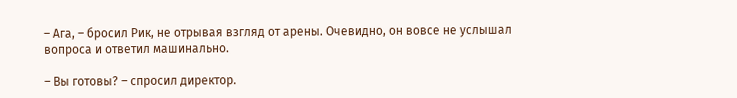– Ага, – бросил Рик, не отрывая взгляд от арены. Очевидно, он вовсе не услышал вопроса и ответил машинально.

– Вы готовы? – спросил директор.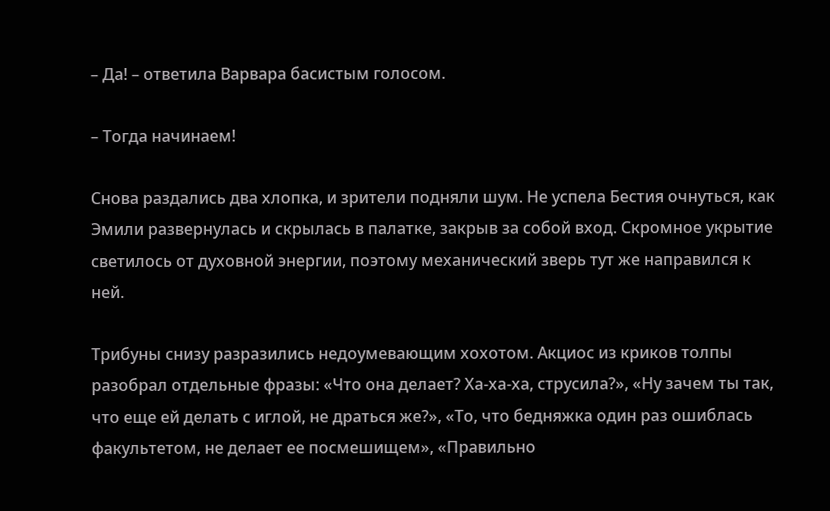– Да! – ответила Варвара басистым голосом.

– Тогда начинаем!

Снова раздались два хлопка, и зрители подняли шум. Не успела Бестия очнуться, как Эмили развернулась и скрылась в палатке, закрыв за собой вход. Скромное укрытие светилось от духовной энергии, поэтому механический зверь тут же направился к ней.

Трибуны снизу разразились недоумевающим хохотом. Акциос из криков толпы разобрал отдельные фразы: «Что она делает? Ха-ха-ха, струсила?», «Ну зачем ты так, что еще ей делать с иглой, не драться же?», «То, что бедняжка один раз ошиблась факультетом, не делает ее посмешищем», «Правильно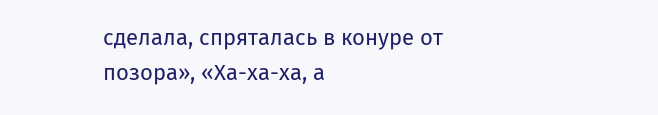сделала, спряталась в конуре от позора», «Ха-ха-ха, а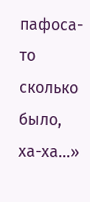пафоса-то сколько было, ха-ха…»